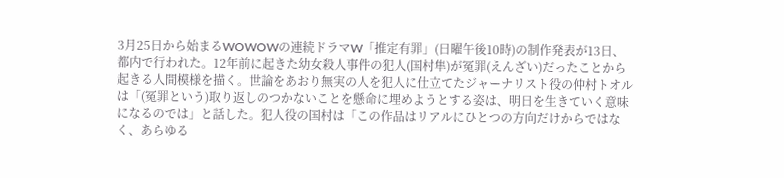3月25日から始まるWOWOWの連続ドラマW「推定有罪」(日曜午後10時)の制作発表が13日、都内で行われた。12年前に起きた幼女殺人事件の犯人(国村隼)が冤罪(えんざい)だったことから起きる人間模様を描く。世論をあおり無実の人を犯人に仕立てたジャーナリスト役の仲村トオルは「(冤罪という)取り返しのつかないことを懸命に埋めようとする姿は、明日を生きていく意味になるのでは」と話した。犯人役の国村は「この作品はリアルにひとつの方向だけからではなく、あらゆる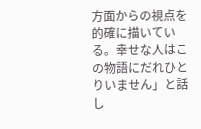方面からの視点を的確に描いている。幸せな人はこの物語にだれひとりいません」と話し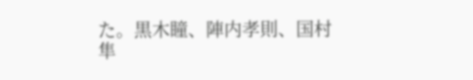た。黒木瞳、陣内孝則、国村隼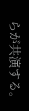らが共演する。